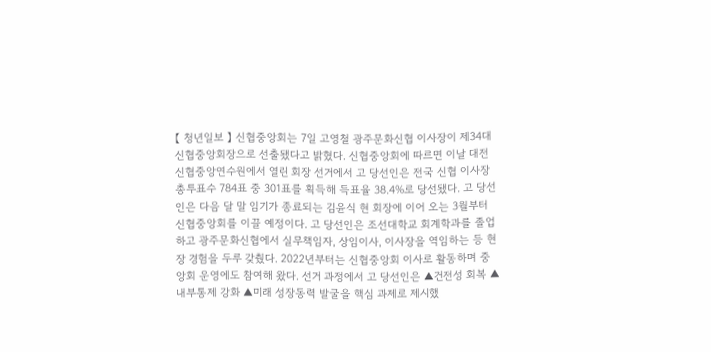【 청년일보 】 신협중앙회는 7일 고영철 광주문화신협 이사장이 제34대 신협중앙회장으로 선출됐다고 밝혔다. 신협중앙회에 따르면 이날 대전 신협중앙연수원에서 열린 회장 선거에서 고 당선인은 전국 신협 이사장 총투표수 784표 중 301표를 획득해 득표율 38.4%로 당선됐다. 고 당선인은 다음 달 말 임기가 종료되는 김윤식 현 회장에 이어 오는 3월부터 신협중앙회를 이끌 예정이다. 고 당선인은 조선대학교 회계학과를 졸업하고 광주문화신협에서 실무책임자, 상임이사, 이사장을 역임하는 등 현장 경험을 두루 갖췄다. 2022년부터는 신협중앙회 이사로 활동하며 중앙회 운영에도 참여해 왔다. 선거 과정에서 고 당선인은 ▲건전성 회복 ▲내부통제 강화 ▲미래 성장동력 발굴을 핵심 과제로 제시했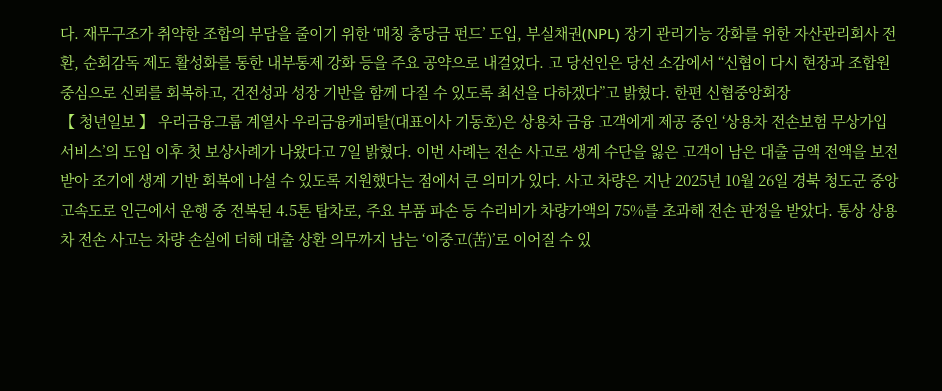다. 재무구조가 취약한 조합의 부담을 줄이기 위한 ‘매칭 충당금 펀드’ 도입, 부실채권(NPL) 장기 관리기능 강화를 위한 자산관리회사 전환, 순회감독 제도 활성화를 통한 내부통제 강화 등을 주요 공약으로 내걸었다. 고 당선인은 당선 소감에서 “신협이 다시 현장과 조합원 중심으로 신뢰를 회복하고, 건전성과 성장 기반을 함께 다질 수 있도록 최선을 다하겠다”고 밝혔다. 한편 신협중앙회장
【 청년일보 】 우리금융그룹 계열사 우리금융캐피탈(대표이사 기동호)은 상용차 금융 고객에게 제공 중인 ‘상용차 전손보험 무상가입 서비스’의 도입 이후 첫 보상사례가 나왔다고 7일 밝혔다. 이번 사례는 전손 사고로 생계 수단을 잃은 고객이 남은 대출 금액 전액을 보전받아 조기에 생계 기반 회복에 나설 수 있도록 지원했다는 점에서 큰 의미가 있다. 사고 차량은 지난 2025년 10월 26일 경북 청도군 중앙고속도로 인근에서 운행 중 전복된 4.5톤 탑차로, 주요 부품 파손 등 수리비가 차량가액의 75%를 초과해 전손 판정을 받았다. 통상 상용차 전손 사고는 차량 손실에 더해 대출 상환 의무까지 남는 ‘이중고(苦)’로 이어질 수 있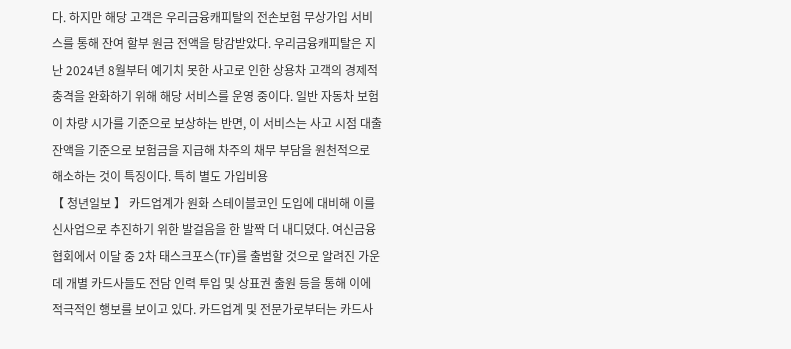다. 하지만 해당 고객은 우리금융캐피탈의 전손보험 무상가입 서비스를 통해 잔여 할부 원금 전액을 탕감받았다. 우리금융캐피탈은 지난 2024년 8월부터 예기치 못한 사고로 인한 상용차 고객의 경제적 충격을 완화하기 위해 해당 서비스를 운영 중이다. 일반 자동차 보험이 차량 시가를 기준으로 보상하는 반면, 이 서비스는 사고 시점 대출 잔액을 기준으로 보험금을 지급해 차주의 채무 부담을 원천적으로 해소하는 것이 특징이다. 특히 별도 가입비용
【 청년일보 】 카드업계가 원화 스테이블코인 도입에 대비해 이를 신사업으로 추진하기 위한 발걸음을 한 발짝 더 내디뎠다. 여신금융협회에서 이달 중 2차 태스크포스(TF)를 출범할 것으로 알려진 가운데 개별 카드사들도 전담 인력 투입 및 상표권 출원 등을 통해 이에 적극적인 행보를 보이고 있다. 카드업계 및 전문가로부터는 카드사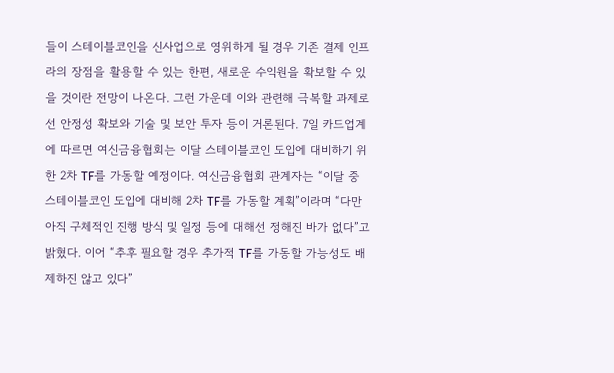들이 스테이블코인을 신사업으로 영위하게 될 경우 기존 결제 인프라의 장점을 활용할 수 있는 한편, 새로운 수익원을 확보할 수 있을 것이란 전망이 나온다. 그런 가운데 이와 관련해 극복할 과제로선 안정성 확보와 기술 및 보안 투자 등이 거론된다. 7일 카드업계에 따르면 여신금융협회는 이달 스테이블코인 도입에 대비하기 위한 2차 TF를 가동할 예정이다. 여신금융협회 관계자는 “이달 중 스테이블코인 도입에 대비해 2차 TF를 가동할 계획”이라며 “다만 아직 구체적인 진행 방식 및 일정 등에 대해선 정해진 바가 없다”고 밝혔다. 이어 “추후 필요할 경우 추가적 TF를 가동할 가능성도 배제하진 않고 있다”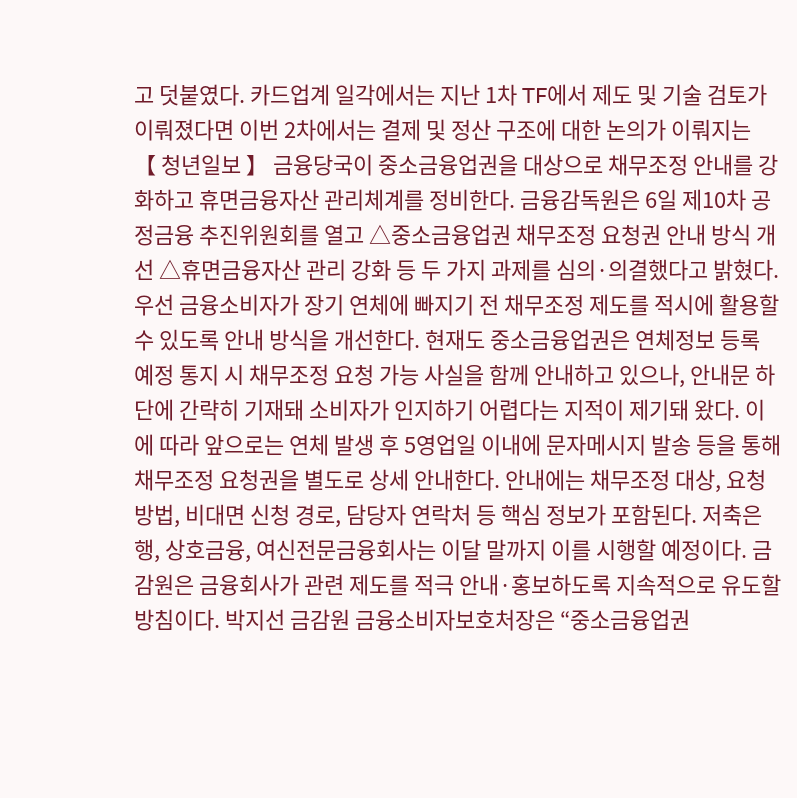고 덧붙였다. 카드업계 일각에서는 지난 1차 TF에서 제도 및 기술 검토가 이뤄졌다면 이번 2차에서는 결제 및 정산 구조에 대한 논의가 이뤄지는
【 청년일보 】 금융당국이 중소금융업권을 대상으로 채무조정 안내를 강화하고 휴면금융자산 관리체계를 정비한다. 금융감독원은 6일 제10차 공정금융 추진위원회를 열고 △중소금융업권 채무조정 요청권 안내 방식 개선 △휴면금융자산 관리 강화 등 두 가지 과제를 심의·의결했다고 밝혔다. 우선 금융소비자가 장기 연체에 빠지기 전 채무조정 제도를 적시에 활용할 수 있도록 안내 방식을 개선한다. 현재도 중소금융업권은 연체정보 등록 예정 통지 시 채무조정 요청 가능 사실을 함께 안내하고 있으나, 안내문 하단에 간략히 기재돼 소비자가 인지하기 어렵다는 지적이 제기돼 왔다. 이에 따라 앞으로는 연체 발생 후 5영업일 이내에 문자메시지 발송 등을 통해 채무조정 요청권을 별도로 상세 안내한다. 안내에는 채무조정 대상, 요청 방법, 비대면 신청 경로, 담당자 연락처 등 핵심 정보가 포함된다. 저축은행, 상호금융, 여신전문금융회사는 이달 말까지 이를 시행할 예정이다. 금감원은 금융회사가 관련 제도를 적극 안내·홍보하도록 지속적으로 유도할 방침이다. 박지선 금감원 금융소비자보호처장은 “중소금융업권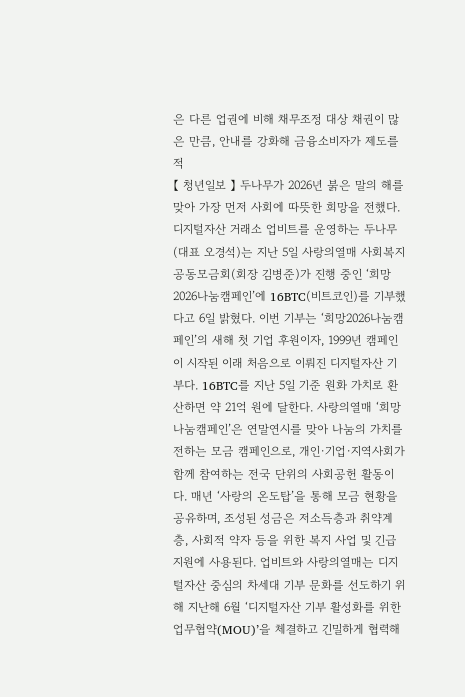은 다른 업권에 비해 채무조정 대상 채권이 많은 만큼, 안내를 강화해 금융소비자가 제도를 적
【 청년일보 】 두나무가 2026년 붉은 말의 해를 맞아 가장 먼저 사회에 따뜻한 희망을 전했다. 디지털자산 거래소 업비트를 운영하는 두나무(대표 오경석)는 지난 5일 사랑의열매 사회복지공동모금회(회장 김병준)가 진행 중인 ‘희망2026나눔캠페인’에 16BTC(비트코인)를 기부했다고 6일 밝혔다. 이번 기부는 ‘희망2026나눔캠페인’의 새해 첫 기업 후원이자, 1999년 캠페인이 시작된 이래 처음으로 이뤄진 디지털자산 기부다. 16BTC를 지난 5일 기준 원화 가치로 환산하면 약 21억 원에 달한다. 사랑의열매 ‘희망나눔캠페인’은 연말연시를 맞아 나눔의 가치를 전하는 모금 캠페인으로, 개인·기업·지역사회가 함께 참여하는 전국 단위의 사회공헌 활동이다. 매년 ‘사랑의 온도탑’을 통해 모금 현황을 공유하며, 조성된 성금은 저소득층과 취약계층, 사회적 약자 등을 위한 복지 사업 및 긴급 지원에 사용된다. 업비트와 사랑의열매는 디지털자산 중심의 차세대 기부 문화를 선도하기 위해 지난해 6월 ‘디지털자산 기부 활성화를 위한 업무협약(MOU)’을 체결하고 긴밀하게 협력해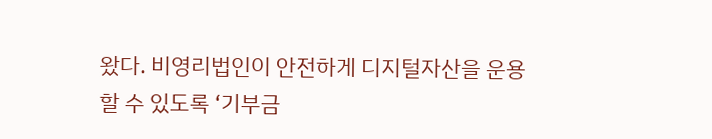왔다. 비영리법인이 안전하게 디지털자산을 운용할 수 있도록 ‘기부금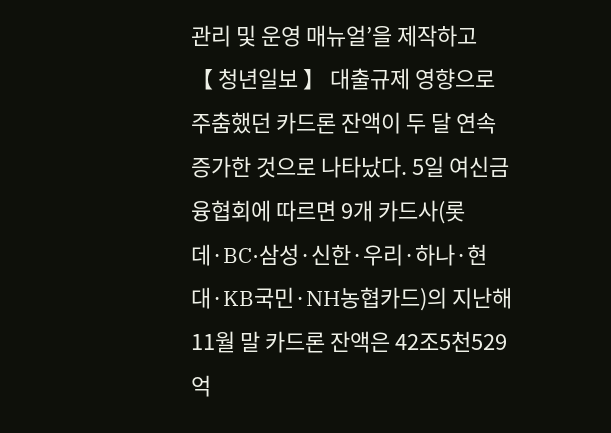관리 및 운영 매뉴얼’을 제작하고
【 청년일보 】 대출규제 영향으로 주춤했던 카드론 잔액이 두 달 연속 증가한 것으로 나타났다. 5일 여신금융협회에 따르면 9개 카드사(롯데·BC·삼성·신한·우리·하나·현대·KB국민·NH농협카드)의 지난해 11월 말 카드론 잔액은 42조5천529억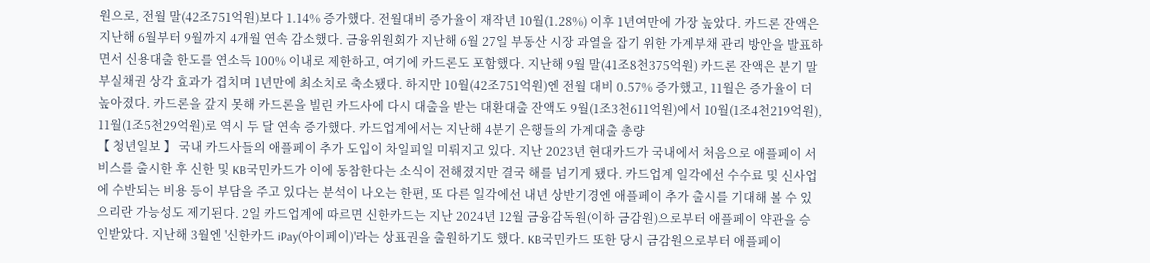원으로, 전월 말(42조751억원)보다 1.14% 증가했다. 전월대비 증가율이 재작년 10월(1.28%) 이후 1년여만에 가장 높았다. 카드론 잔액은 지난해 6월부터 9월까지 4개월 연속 감소했다. 금융위원회가 지난해 6월 27일 부동산 시장 과열을 잡기 위한 가계부채 관리 방안을 발표하면서 신용대출 한도를 연소득 100% 이내로 제한하고, 여기에 카드론도 포함했다. 지난해 9월 말(41조8천375억원) 카드론 잔액은 분기 말 부실채권 상각 효과가 겹치며 1년만에 최소치로 축소됐다. 하지만 10월(42조751억원)엔 전월 대비 0.57% 증가했고, 11월은 증가율이 더 높아졌다. 카드론을 갚지 못해 카드론을 빌린 카드사에 다시 대출을 받는 대환대출 잔액도 9월(1조3천611억원)에서 10월(1조4천219억원), 11월(1조5천29억원)로 역시 두 달 연속 증가했다. 카드업계에서는 지난해 4분기 은행들의 가계대출 총량
【 청년일보 】 국내 카드사들의 애플페이 추가 도입이 차일피일 미뤄지고 있다. 지난 2023년 현대카드가 국내에서 처음으로 애플페이 서비스를 출시한 후 신한 및 KB국민카드가 이에 동참한다는 소식이 전해졌지만 결국 해를 넘기게 됐다. 카드업계 일각에선 수수료 및 신사업에 수반되는 비용 등이 부담을 주고 있다는 분석이 나오는 한편, 또 다른 일각에선 내년 상반기경엔 애플페이 추가 출시를 기대해 볼 수 있으리란 가능성도 제기된다. 2일 카드업계에 따르면 신한카드는 지난 2024년 12월 금융감독원(이하 금감원)으로부터 애플페이 약관을 승인받았다. 지난해 3월엔 '신한카드 iPay(아이페이)'라는 상표권을 출원하기도 했다. KB국민카드 또한 당시 금감원으로부터 애플페이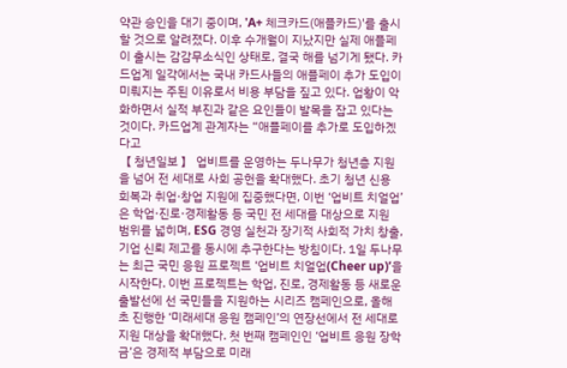약관 승인을 대기 중이며, 'A+ 체크카드(애플카드)'를 출시할 것으로 알려졌다. 이후 수개월이 지났지만 실제 애플페이 출시는 감감무소식인 상태로, 결국 해를 넘기게 됐다. 카드업계 일각에서는 국내 카드사들의 애플페이 추가 도입이 미뤄지는 주된 이유로서 비용 부담을 짚고 있다. 업황이 악화하면서 실적 부진과 같은 요인들이 발목을 잡고 있다는 것이다. 카드업계 관계자는 “애플페이를 추가로 도입하겠다고
【 청년일보 】 업비트를 운영하는 두나무가 청년층 지원을 넘어 전 세대로 사회 공헌을 확대했다. 초기 청년 신용 회복과 취업·창업 지원에 집중했다면, 이번 ‘업비트 치얼업’은 학업·진로·경제활동 등 국민 전 세대를 대상으로 지원 범위를 넓히며, ESG 경영 실천과 장기적 사회적 가치 창출, 기업 신뢰 제고를 동시에 추구한다는 방침이다. 1일 두나무는 최근 국민 응원 프로젝트 ‘업비트 치얼업(Cheer up)’을 시작한다. 이번 프로젝트는 학업, 진로, 경제활동 등 새로운 출발선에 선 국민들을 지원하는 시리즈 캠페인으로, 올해 초 진행한 ‘미래세대 응원 캠페인’의 연장선에서 전 세대로 지원 대상을 확대했다. 첫 번째 캠페인인 ‘업비트 응원 장학금’은 경제적 부담으로 미래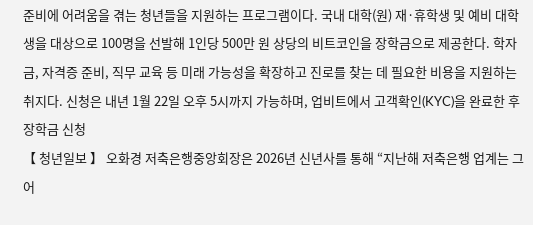준비에 어려움을 겪는 청년들을 지원하는 프로그램이다. 국내 대학(원) 재·휴학생 및 예비 대학생을 대상으로 100명을 선발해 1인당 500만 원 상당의 비트코인을 장학금으로 제공한다. 학자금, 자격증 준비, 직무 교육 등 미래 가능성을 확장하고 진로를 찾는 데 필요한 비용을 지원하는 취지다. 신청은 내년 1월 22일 오후 5시까지 가능하며, 업비트에서 고객확인(KYC)을 완료한 후 장학금 신청
【 청년일보 】 오화경 저축은행중앙회장은 2026년 신년사를 통해 “지난해 저축은행 업계는 그 어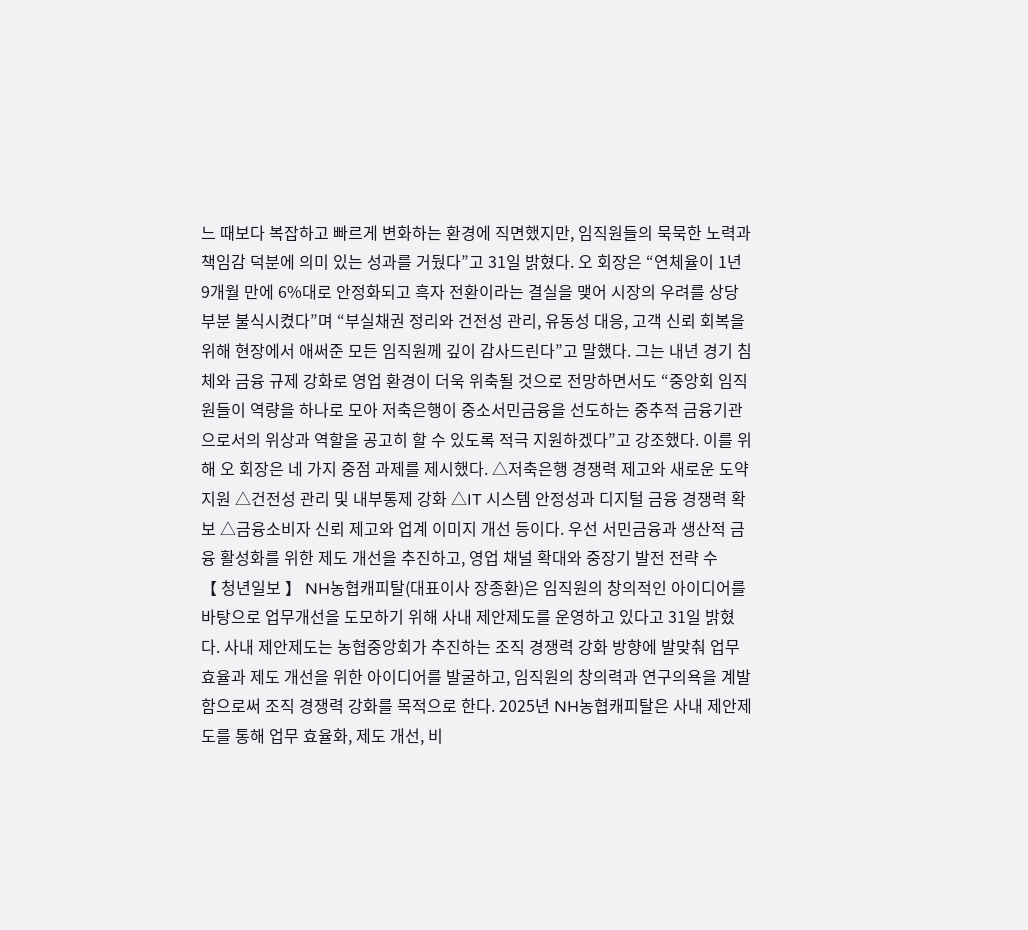느 때보다 복잡하고 빠르게 변화하는 환경에 직면했지만, 임직원들의 묵묵한 노력과 책임감 덕분에 의미 있는 성과를 거뒀다”고 31일 밝혔다. 오 회장은 “연체율이 1년 9개월 만에 6%대로 안정화되고 흑자 전환이라는 결실을 맺어 시장의 우려를 상당 부분 불식시켰다”며 “부실채권 정리와 건전성 관리, 유동성 대응, 고객 신뢰 회복을 위해 현장에서 애써준 모든 임직원께 깊이 감사드린다”고 말했다. 그는 내년 경기 침체와 금융 규제 강화로 영업 환경이 더욱 위축될 것으로 전망하면서도 “중앙회 임직원들이 역량을 하나로 모아 저축은행이 중소서민금융을 선도하는 중추적 금융기관으로서의 위상과 역할을 공고히 할 수 있도록 적극 지원하겠다”고 강조했다. 이를 위해 오 회장은 네 가지 중점 과제를 제시했다. △저축은행 경쟁력 제고와 새로운 도약 지원 △건전성 관리 및 내부통제 강화 △IT 시스템 안정성과 디지털 금융 경쟁력 확보 △금융소비자 신뢰 제고와 업계 이미지 개선 등이다. 우선 서민금융과 생산적 금융 활성화를 위한 제도 개선을 추진하고, 영업 채널 확대와 중장기 발전 전략 수
【 청년일보 】 NH농협캐피탈(대표이사 장종환)은 임직원의 창의적인 아이디어를 바탕으로 업무개선을 도모하기 위해 사내 제안제도를 운영하고 있다고 31일 밝혔다. 사내 제안제도는 농협중앙회가 추진하는 조직 경쟁력 강화 방향에 발맞춰 업무 효율과 제도 개선을 위한 아이디어를 발굴하고, 임직원의 창의력과 연구의욕을 계발함으로써 조직 경쟁력 강화를 목적으로 한다. 2025년 NH농협캐피탈은 사내 제안제도를 통해 업무 효율화, 제도 개선, 비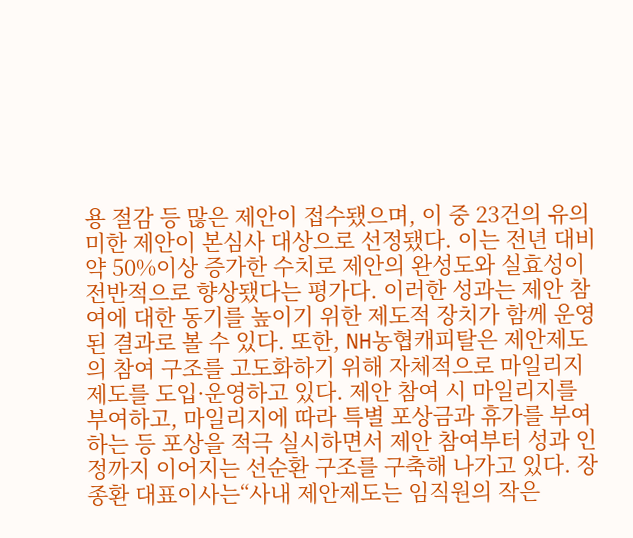용 절감 등 많은 제안이 접수됐으며, 이 중 23건의 유의미한 제안이 본심사 대상으로 선정됐다. 이는 전년 대비 약 50%이상 증가한 수치로 제안의 완성도와 실효성이 전반적으로 향상됐다는 평가다. 이러한 성과는 제안 참여에 대한 동기를 높이기 위한 제도적 장치가 함께 운영된 결과로 볼 수 있다. 또한, NH농협캐피탈은 제안제도의 참여 구조를 고도화하기 위해 자체적으로 마일리지 제도를 도입·운영하고 있다. 제안 참여 시 마일리지를 부여하고, 마일리지에 따라 특별 포상금과 휴가를 부여하는 등 포상을 적극 실시하면서 제안 참여부터 성과 인정까지 이어지는 선순환 구조를 구축해 나가고 있다. 장종환 대표이사는“사내 제안제도는 임직원의 작은